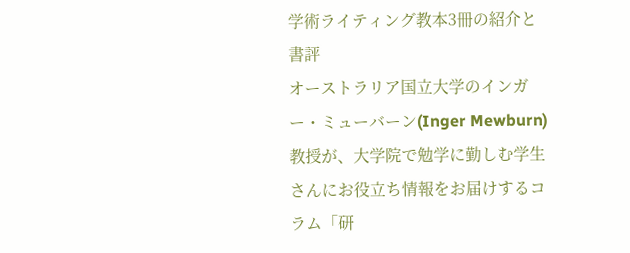学術ライティング教本3冊の紹介と書評
オーストラリア国立大学のインガー・ミューバーン(Inger Mewburn)教授が、大学院で勉学に勤しむ学生さんにお役立ち情報をお届けするコラム「研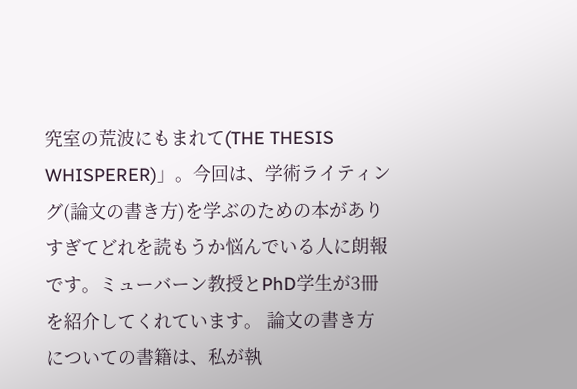究室の荒波にもまれて(THE THESIS WHISPERER)」。今回は、学術ライティング(論文の書き方)を学ぶのための本がありすぎてどれを読もうか悩んでいる人に朗報です。ミューバーン教授とPhD学生が3冊を紹介してくれています。 論文の書き方についての書籍は、私が執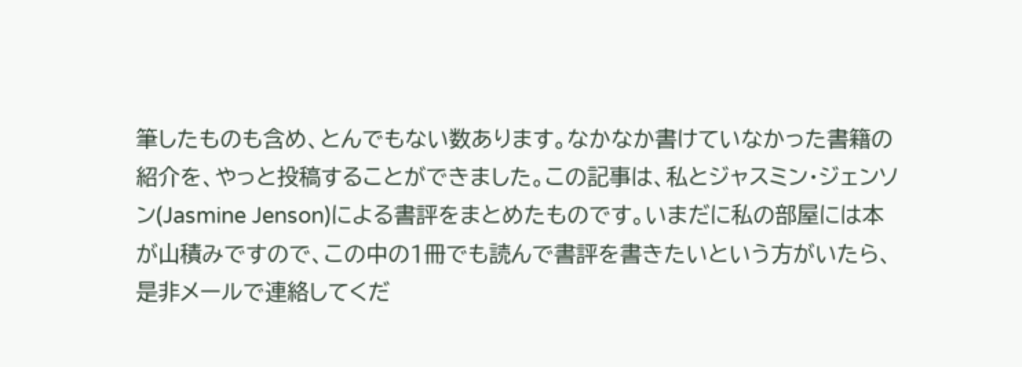筆したものも含め、とんでもない数あります。なかなか書けていなかった書籍の紹介を、やっと投稿することができました。この記事は、私とジャスミン・ジェンソン(Jasmine Jenson)による書評をまとめたものです。いまだに私の部屋には本が山積みですので、この中の1冊でも読んで書評を書きたいという方がいたら、是非メールで連絡してくだ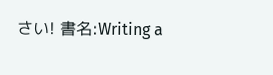さい! 書名:Writing a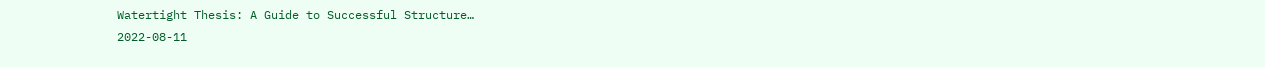Watertight Thesis: A Guide to Successful Structure…
2022-08-11